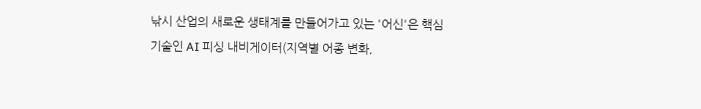낚시 산업의 새로운 생태계를 만들어가고 있는 '어신'은 핵심 기술인 AI 피싱 내비게이터(지역별 어종 변화,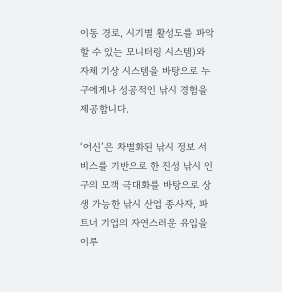이동 경로, 시기별 활성도를 파악할 수 있는 모니터링 시스템)와 자체 기상 시스템을 바탕으로 누구에게나 성공적인 낚시 경험을 제공합니다.

‘어신’은 차별화된 낚시 정보 서비스를 기반으로 한 진성 낚시 인구의 모객 극대화를 바탕으로 상생 가능한 낚시 산업 종사자, 파트너 기업의 자연스러운 유입을 이루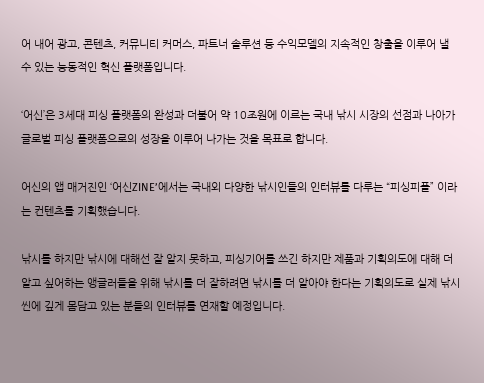어 내어 광고, 콘텐츠, 커뮤니티 커머스, 파트너 솔루션 등 수익모델의 지속적인 창출을 이루어 낼 수 있는 능동적인 혁신 플랫폼입니다.

‘어신’은 3세대 피싱 플랫폼의 완성과 더불어 약 10조원에 이르는 국내 낚시 시장의 선점과 나아가 글로벌 피싱 플랫폼으로의 성장을 이루어 나가는 것을 목표로 합니다.

어신의 앱 매거진인 ‘어신ZINE’에서는 국내외 다양한 낚시인들의 인터뷰를 다루는 “피싱피플” 이라는 컨텐츠를 기획했습니다.

낚시를 하지만 낚시에 대해선 잘 알지 못하고, 피싱기어를 쓰긴 하지만 제품과 기획의도에 대해 더 알고 싶어하는 앵글러들을 위해 낚시를 더 잘하려면 낚시를 더 알아야 한다는 기획의도로 실제 낚시씬에 깊게 몸담고 있는 분들의 인터뷰를 연재할 예정입니다.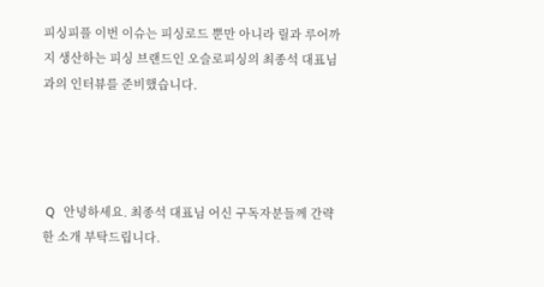피싱피플 이번 이슈는 피싱로드 뿐만 아니라 릴과 루어까지 생산하는 피싱 브랜드인 오슬로피싱의 최종석 대표님과의 인터뷰를 준비했습니다.




 Q   안녕하세요. 최종석 대표님 어신 구독자분들께 간략한 소개 부탁드립니다.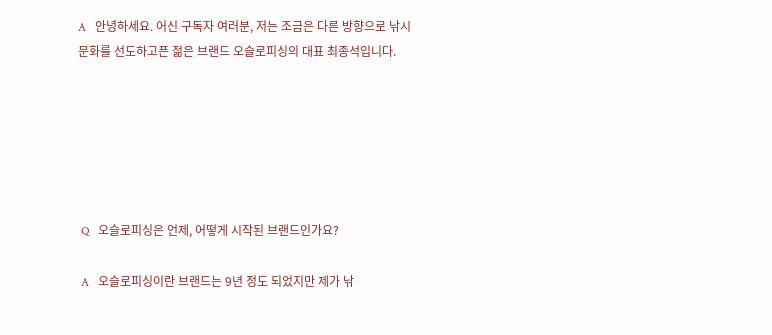A   안녕하세요. 어신 구독자 여러분, 저는 조금은 다른 방향으로 낚시문화를 선도하고픈 젊은 브랜드 오슬로피싱의 대표 최종석입니다.






 Q   오슬로피싱은 언제, 어떻게 시작된 브랜드인가요?

 A   오슬로피싱이란 브랜드는 9년 정도 되었지만 제가 낚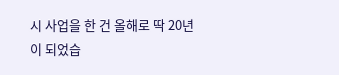시 사업을 한 건 올해로 딱 20년이 되었습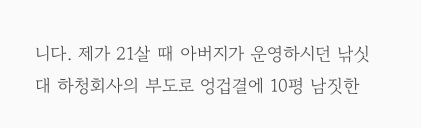니다. 제가 21살 때 아버지가 운영하시던 낚싯대 하청회사의 부도로 엉겁결에 10평 남짓한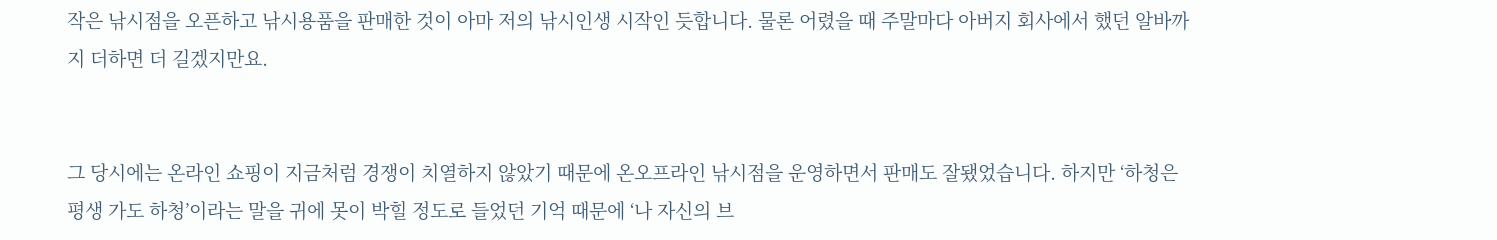작은 낚시점을 오픈하고 낚시용품을 판매한 것이 아마 저의 낚시인생 시작인 듯합니다. 물론 어렸을 때 주말마다 아버지 회사에서 했던 알바까지 더하면 더 길겠지만요.


그 당시에는 온라인 쇼핑이 지금처럼 경쟁이 치열하지 않았기 때문에 온오프라인 낚시점을 운영하면서 판매도 잘됐었습니다. 하지만 ‘하청은 평생 가도 하청’이라는 말을 귀에 못이 박힐 정도로 들었던 기억 때문에 ‘나 자신의 브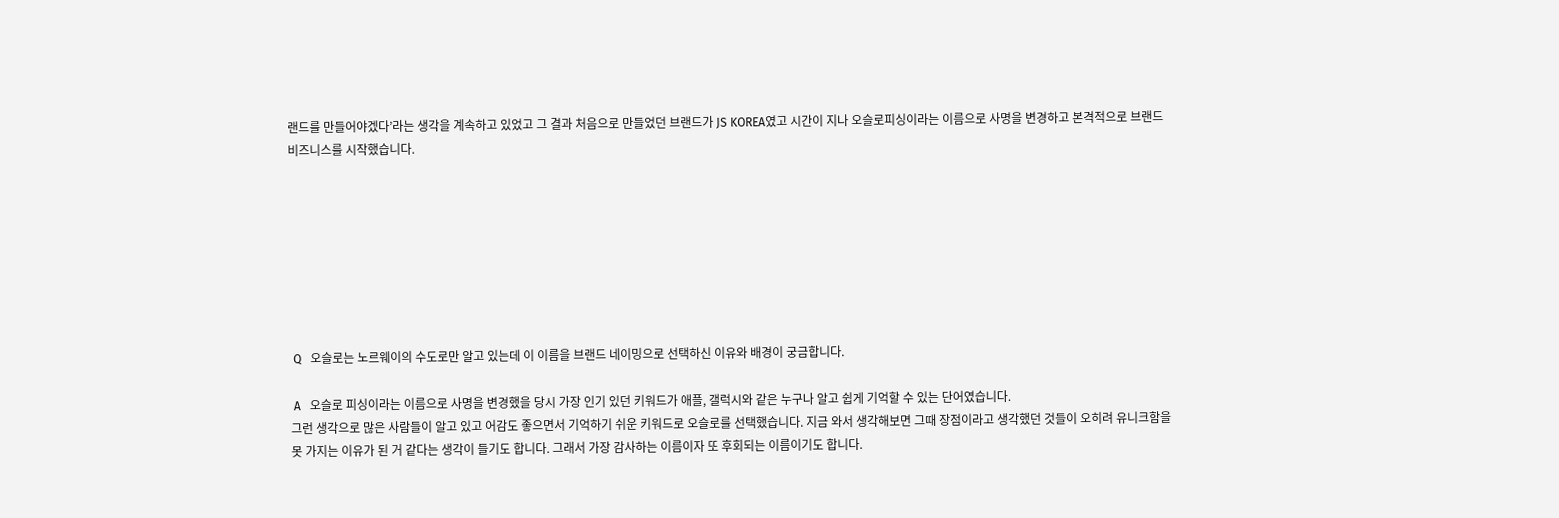랜드를 만들어야겠다’라는 생각을 계속하고 있었고 그 결과 처음으로 만들었던 브랜드가 JS KOREA였고 시간이 지나 오슬로피싱이라는 이름으로 사명을 변경하고 본격적으로 브랜드 비즈니스를 시작했습니다.








 Q   오슬로는 노르웨이의 수도로만 알고 있는데 이 이름을 브랜드 네이밍으로 선택하신 이유와 배경이 궁금합니다.

 A   오슬로 피싱이라는 이름으로 사명을 변경했을 당시 가장 인기 있던 키워드가 애플, 갤럭시와 같은 누구나 알고 쉽게 기억할 수 있는 단어였습니다.
그런 생각으로 많은 사람들이 알고 있고 어감도 좋으면서 기억하기 쉬운 키워드로 오슬로를 선택했습니다. 지금 와서 생각해보면 그때 장점이라고 생각했던 것들이 오히려 유니크함을 못 가지는 이유가 된 거 같다는 생각이 들기도 합니다. 그래서 가장 감사하는 이름이자 또 후회되는 이름이기도 합니다.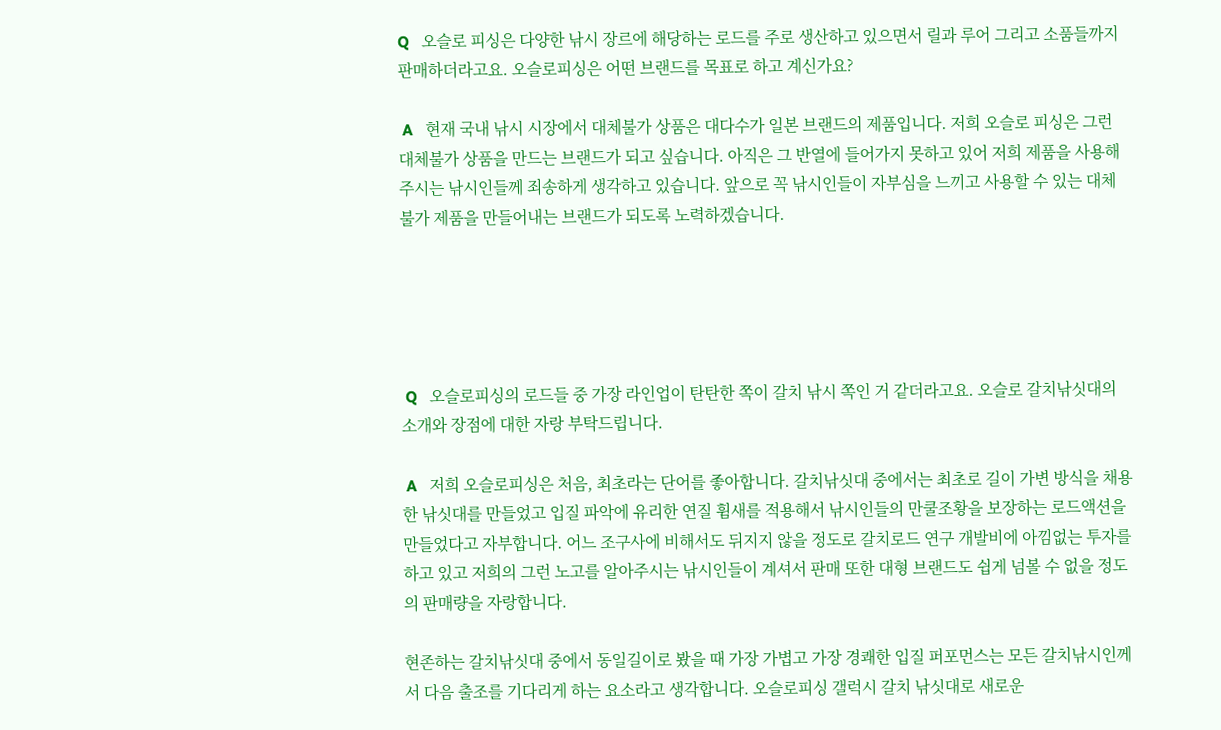Q   오슬로 피싱은 다양한 낚시 장르에 해당하는 로드를 주로 생산하고 있으면서 릴과 루어 그리고 소품들까지 판매하더라고요. 오슬로피싱은 어떤 브랜드를 목표로 하고 계신가요?

 A   현재 국내 낚시 시장에서 대체불가 상품은 대다수가 일본 브랜드의 제품입니다. 저희 오슬로 피싱은 그런 대체불가 상품을 만드는 브랜드가 되고 싶습니다. 아직은 그 반열에 들어가지 못하고 있어 저희 제품을 사용해주시는 낚시인들께 죄송하게 생각하고 있습니다. 앞으로 꼭 낚시인들이 자부심을 느끼고 사용할 수 있는 대체불가 제품을 만들어내는 브랜드가 되도록 노력하겠습니다.





 Q   오슬로피싱의 로드들 중 가장 라인업이 탄탄한 쪽이 갈치 낚시 쪽인 거 같더라고요. 오슬로 갈치낚싯대의 소개와 장점에 대한 자랑 부탁드립니다.

 A   저희 오슬로피싱은 처음, 최초라는 단어를 좋아합니다. 갈치낚싯대 중에서는 최초로 길이 가변 방식을 채용한 낚싯대를 만들었고 입질 파악에 유리한 연질 휨새를 적용해서 낚시인들의 만쿨조황을 보장하는 로드액션을 만들었다고 자부합니다. 어느 조구사에 비해서도 뒤지지 않을 정도로 갈치로드 연구 개발비에 아낌없는 투자를 하고 있고 저희의 그런 노고를 알아주시는 낚시인들이 계셔서 판매 또한 대형 브랜드도 쉽게 넘볼 수 없을 정도의 판매량을 자랑합니다.

현존하는 갈치낚싯대 중에서 동일길이로 봤을 때 가장 가볍고 가장 경쾌한 입질 퍼포먼스는 모든 갈치낚시인께서 다음 출조를 기다리게 하는 요소라고 생각합니다. 오슬로피싱 갤럭시 갈치 낚싯대로 새로운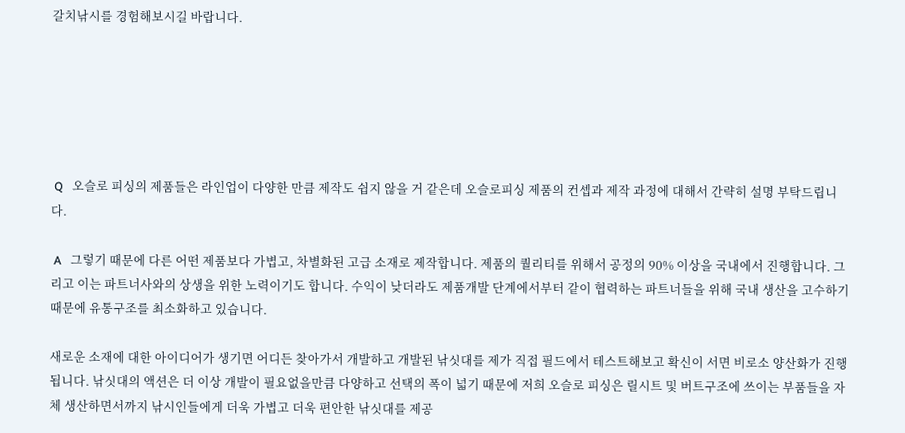갈치낚시를 경험해보시길 바랍니다.






 Q   오슬로 피싱의 제품들은 라인업이 다양한 만큼 제작도 쉽지 않을 거 같은데 오슬로피싱 제품의 컨셉과 제작 과정에 대해서 간략히 설명 부탁드립니다.

 A   그렇기 때문에 다른 어떤 제품보다 가볍고, 차별화된 고급 소재로 제작합니다. 제품의 퀄리티를 위해서 공정의 90% 이상을 국내에서 진행합니다. 그리고 이는 파트너사와의 상생을 위한 노력이기도 합니다. 수익이 낮더라도 제품개발 단계에서부터 같이 협력하는 파트너들을 위해 국내 생산을 고수하기 때문에 유통구조를 최소화하고 있습니다.

새로운 소재에 대한 아이디어가 생기면 어디든 찾아가서 개발하고 개발된 낚싯대를 제가 직접 필드에서 테스트해보고 확신이 서면 비로소 양산화가 진행됩니다. 낚싯대의 액션은 더 이상 개발이 필요없을만큼 다양하고 선택의 폭이 넓기 때문에 저희 오슬로 피싱은 릴시트 및 버트구조에 쓰이는 부품들을 자체 생산하면서까지 낚시인들에게 더욱 가볍고 더욱 편안한 낚싯대를 제공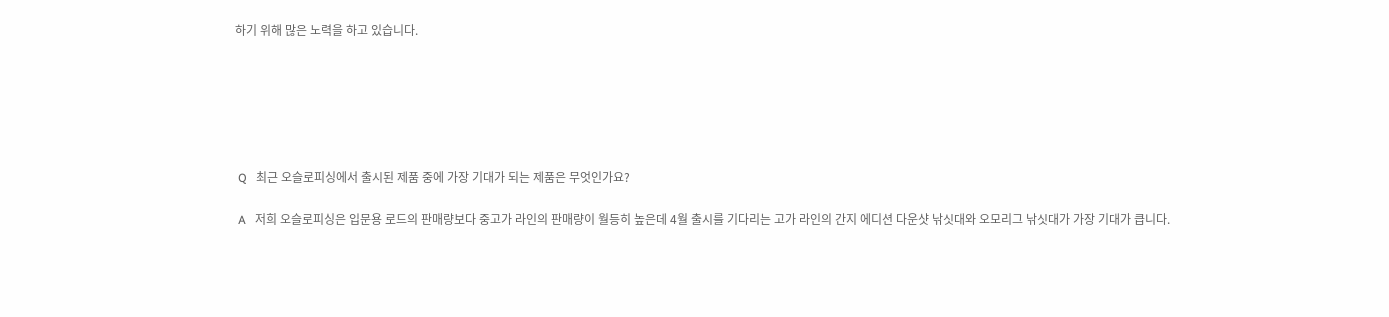하기 위해 많은 노력을 하고 있습니다.






 Q   최근 오슬로피싱에서 출시된 제품 중에 가장 기대가 되는 제품은 무엇인가요?

 A   저희 오슬로피싱은 입문용 로드의 판매량보다 중고가 라인의 판매량이 월등히 높은데 4월 출시를 기다리는 고가 라인의 간지 에디션 다운샷 낚싯대와 오모리그 낚싯대가 가장 기대가 큽니다.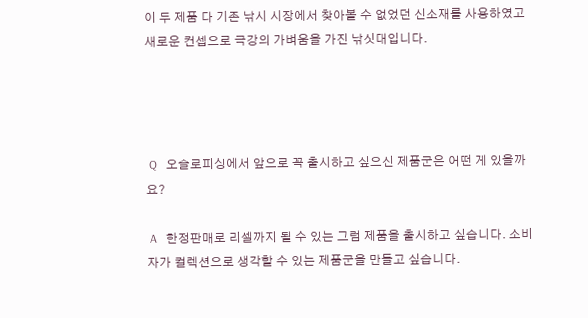이 두 제품 다 기존 낚시 시장에서 찾아볼 수 없었던 신소재를 사용하였고 새로운 컨셉으로 극강의 가벼움을 가진 낚싯대입니다.




 Q   오슬로피싱에서 앞으로 꼭 출시하고 싶으신 제품군은 어떤 게 있을까요?

 A   한정판매로 리셀까지 될 수 있는 그럼 제품을 출시하고 싶습니다. 소비자가 컬렉션으로 생각할 수 있는 제품군을 만들고 싶습니다.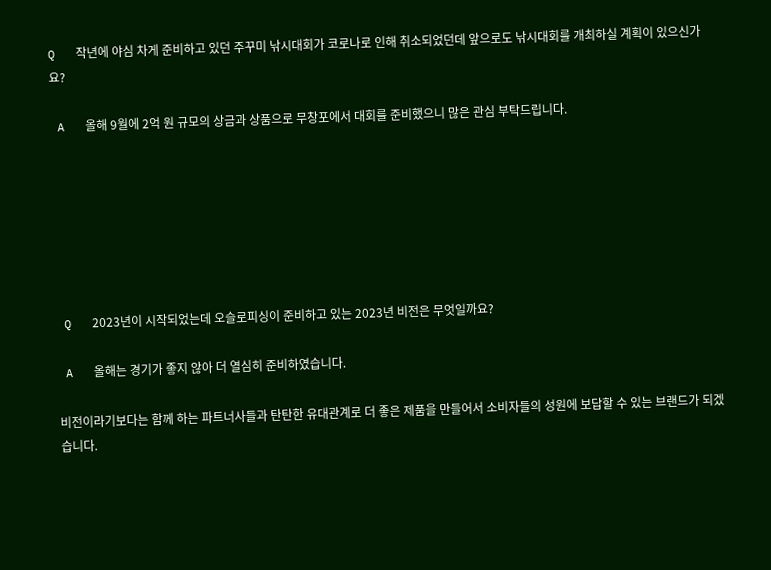Q   작년에 야심 차게 준비하고 있던 주꾸미 낚시대회가 코로나로 인해 취소되었던데 앞으로도 낚시대회를 개최하실 계획이 있으신가요?

 A   올해 9월에 2억 원 규모의 상금과 상품으로 무창포에서 대회를 준비했으니 많은 관심 부탁드립니다.







 Q   2023년이 시작되었는데 오슬로피싱이 준비하고 있는 2023년 비전은 무엇일까요?

 A   올해는 경기가 좋지 않아 더 열심히 준비하였습니다.

비전이라기보다는 함께 하는 파트너사들과 탄탄한 유대관계로 더 좋은 제품을 만들어서 소비자들의 성원에 보답할 수 있는 브랜드가 되겠습니다.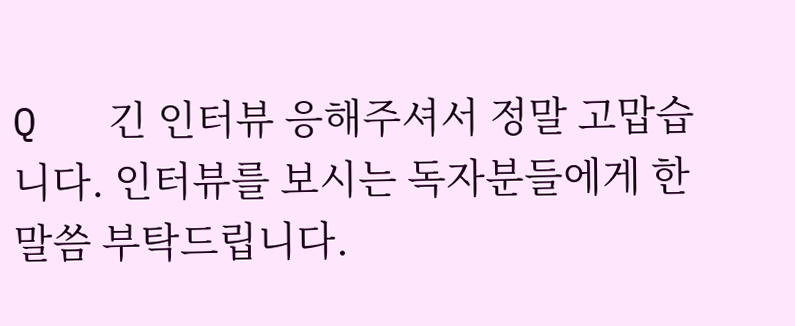Q   긴 인터뷰 응해주셔서 정말 고맙습니다. 인터뷰를 보시는 독자분들에게 한 말씀 부탁드립니다.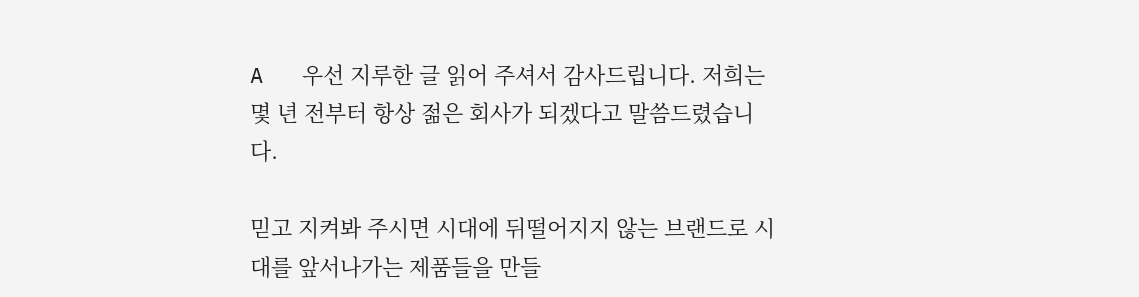A   우선 지루한 글 읽어 주셔서 감사드립니다. 저희는 몇 년 전부터 항상 젊은 회사가 되겠다고 말씀드렸습니다.

믿고 지켜봐 주시면 시대에 뒤떨어지지 않는 브랜드로 시대를 앞서나가는 제품들을 만들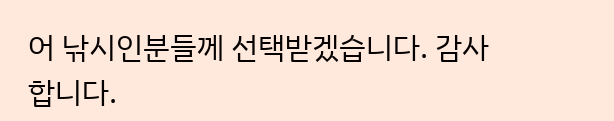어 낚시인분들께 선택받겠습니다. 감사합니다.